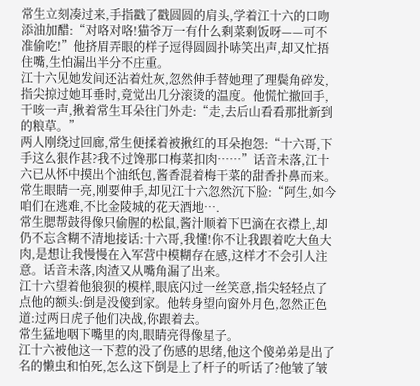常生立刻凑过来,手指戳了戳圆圆的肩头,学着江十六的口吻添油加醋:“对咯对咯!猫爷万一有什么剩菜剩饭呀——可不准偷吃!”他挤眉弄眼的样子逗得圆圆扑哧笑出声,却又忙捂住嘴,生怕漏出半分不庄重。
江十六见她发间还沾着灶灰,忽然伸手替她理了理鬓角碎发,指尖掠过她耳垂时,竟觉出几分滚烫的温度。他慌忙撤回手,干咳一声,揪着常生耳朵往门外走:“走,去后山看看那批新到的粮草。”
两人刚绕过回廊,常生便揉着被揪红的耳朵抱怨:“十六哥,下手这么狠作甚?我不过馋那口梅菜扣肉……”话音未落,江十六已从怀中摸出个油纸包,酱香混着梅干菜的甜香扑鼻而来。常生眼睛一亮,刚要伸手,却见江十六忽然沉下脸:“阿生,如今咱们在逃难,不比金陵城的花天酒地….
常生腮帮鼓得像只偷腥的松鼠,酱汁顺着下巴滴在衣襟上,却仍不忘含糊不清地接话:十六哥,我懂!你不让我跟着吃大鱼大肉,是想让我慢慢在入军营中模糊存在感,这样才不会引人注意。话音未落,肉渣又从嘴角漏了出来。
江十六望着他狼狈的模样,眼底闪过一丝笑意,指尖轻轻点了点他的额头:倒是没傻到家。他转身望向窗外月色,忽然正色道:过两日虎子他们决战,你跟着去。
常生猛地咽下嘴里的肉,眼睛亮得像星子。
江十六被他这一下惹的没了伤感的思绪,他这个傻弟弟是出了名的懒虫和怕死,怎么这下倒是上了杆子的听话了?他皱了皱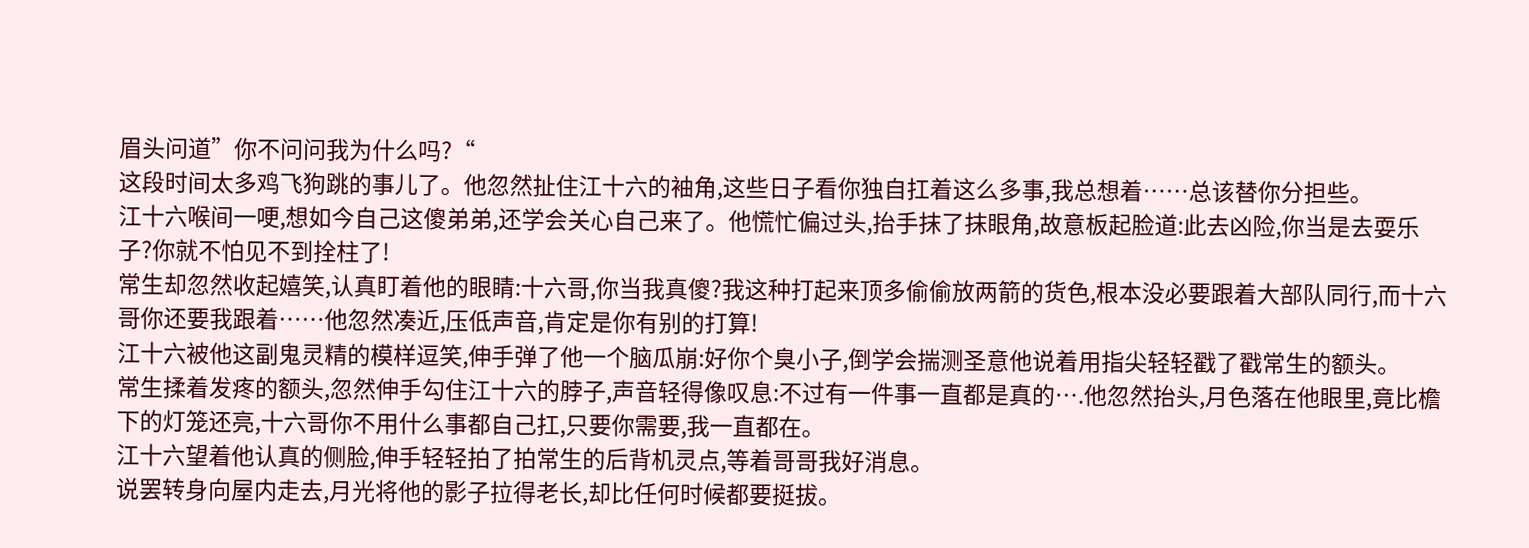眉头问道”你不问问我为什么吗?“
这段时间太多鸡飞狗跳的事儿了。他忽然扯住江十六的袖角,这些日子看你独自扛着这么多事,我总想着……总该替你分担些。
江十六喉间一哽,想如今自己这傻弟弟,还学会关心自己来了。他慌忙偏过头,抬手抹了抹眼角,故意板起脸道:此去凶险,你当是去耍乐子?你就不怕见不到拴柱了!
常生却忽然收起嬉笑,认真盯着他的眼睛:十六哥,你当我真傻?我这种打起来顶多偷偷放两箭的货色,根本没必要跟着大部队同行,而十六哥你还要我跟着……他忽然凑近,压低声音,肯定是你有别的打算!
江十六被他这副鬼灵精的模样逗笑,伸手弹了他一个脑瓜崩:好你个臭小子,倒学会揣测圣意他说着用指尖轻轻戳了戳常生的额头。
常生揉着发疼的额头,忽然伸手勾住江十六的脖子,声音轻得像叹息:不过有一件事一直都是真的….他忽然抬头,月色落在他眼里,竟比檐下的灯笼还亮,十六哥你不用什么事都自己扛,只要你需要,我一直都在。
江十六望着他认真的侧脸,伸手轻轻拍了拍常生的后背机灵点,等着哥哥我好消息。
说罢转身向屋内走去,月光将他的影子拉得老长,却比任何时候都要挺拔。